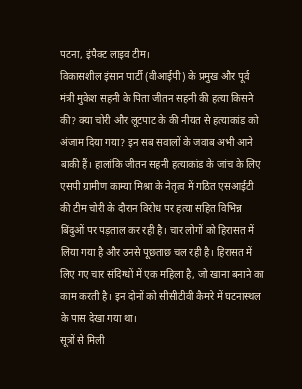पटना, इंपैक्ट लाइव टीम।
विकासशील इंसान पार्टी (वीआईपी) के प्रमुख और पूर्व मंत्री मुकेश सहनी के पिता जीतन सहनी की हत्या किसने की? क्या चोरी और लूटपाट के की नीयत से हत्याकांड को अंजाम दिया गया? इन सब सवालों के जवाब अभी आने बाकी हैं। हालांकि जीतन सहनी हत्याकांड के जांच के लिए एसपी ग्रामीण काम्या मिश्रा के नेतृत्व में गठित एसआईटी की टीम चोरी के दौरान विरोध पर हत्या सहित विभिन्न बिंदुओं पर पड़ताल कर रही है। चार लोगों को हिरासत में लिया गया है और उनसे पूछताछ चल रही है। हिरासत में लिए गए चार संदिग्धों में एक महिला है, जो खाना बनाने का काम करती है। इन दोनों को सीसीटीवी कैमरे में घटनास्थल के पास देखा गया था।
सूत्रों से मिली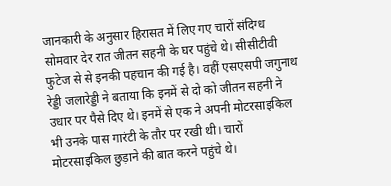जानकारी के अनुसार हिरासत में लिए गए चारों संदिग्ध सोमवार देर रात जीतन सहनी के घर पहुंचे थे। सीसीटीवी फुटेज से से इनकी पहचान की गई है। वहीं एसएसपी जगुनाथ रेड्डी जलारेड्डी ने बताया कि इनमें से दो को जीतन सहनी ने उधार पर पैसे दिए थे। इनमें से एक ने अपनी मोटरसाइकिल भी उनके पास गारंटी के तौर पर रखी थी। चारों मोटरसाइकिल छुड़ाने की बात करने पहुंचे थे।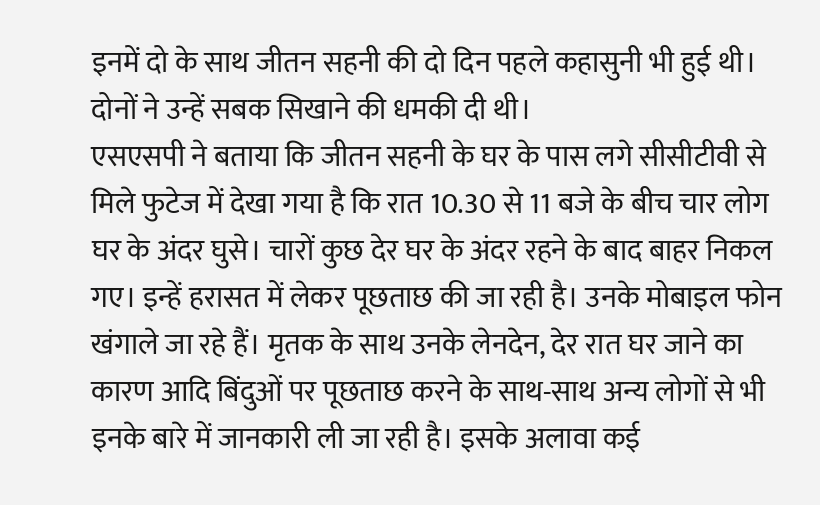इनमें दो के साथ जीतन सहनी की दो दिन पहले कहासुनी भी हुई थी। दोनों ने उन्हें सबक सिखाने की धमकी दी थी।
एसएसपी ने बताया कि जीतन सहनी के घर के पास लगे सीसीटीवी से मिले फुटेज में देखा गया है कि रात 10.30 से 11 बजे के बीच चार लोग घर के अंदर घुसे। चारों कुछ देर घर के अंदर रहने के बाद बाहर निकल गए। इन्हें हरासत में लेकर पूछताछ की जा रही है। उनके मोबाइल फोन खंगाले जा रहे हैं। मृतक के साथ उनके लेनदेन, देर रात घर जाने का कारण आदि बिंदुओं पर पूछताछ करने के साथ-साथ अन्य लोगों से भी इनके बारे में जानकारी ली जा रही है। इसके अलावा कई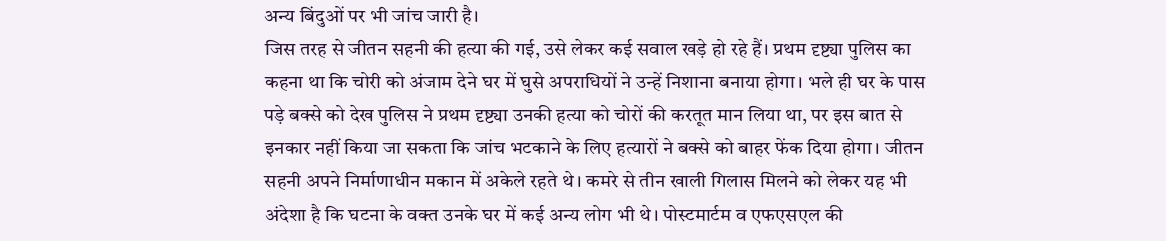अन्य बिंदुओं पर भी जांच जारी है।
जिस तरह से जीतन सहनी की हत्या की गई, उसे लेकर कई सवाल खड़े हो रहे हैं। प्रथम दृष्ट्या पुलिस का कहना था कि चोरी को अंजाम देने घर में घुसे अपराधियों ने उन्हें निशाना बनाया होगा। भले ही घर के पास पड़े बक्से को देख पुलिस ने प्रथम दृष्ट्या उनकी हत्या को चोरों की करतूत मान लिया था, पर इस बात से इनकार नहीं किया जा सकता कि जांच भटकाने के लिए हत्यारों ने बक्से को बाहर फेंक दिया होगा। जीतन सहनी अपने निर्माणाधीन मकान में अकेले रहते थे। कमरे से तीन खाली गिलास मिलने को लेकर यह भी अंदेशा है कि घटना के वक्त उनके घर में कई अन्य लोग भी थे। पोस्टमार्टम व एफएसएल की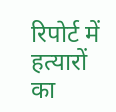रिपोर्ट में हत्यारों का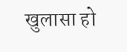खुलासा हो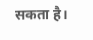सकता है।